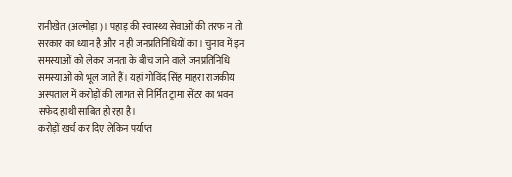रानीखेत (अल्मोड़ा)। पहाड़ की स्वास्थ्य सेवाओं की तरफ न तो सरकार का ध्यान है और न ही जनप्रतिनिधियों का। चुनाव में इन समस्याओं को लेकर जनता के बीच जाने वाले जनप्रतिनिधि समस्याओं को भूल जाते हैं। यहां गोविंद सिंह माहरा राजकीय अस्पताल में करोड़ों की लागत से निर्मित ट्रामा सेंटर का भवन सफेद हाथी साबित हो रहा है।
करोड़ों खर्च कर दिए लेकिन पर्याप्त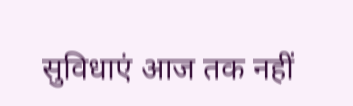सुविधाएं आज तक नहीं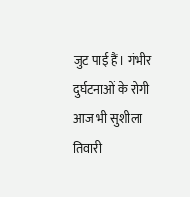जुट पाई हैं। गंभीर दुर्घटनाओं के रोगी आज भी सुशीला तिवारी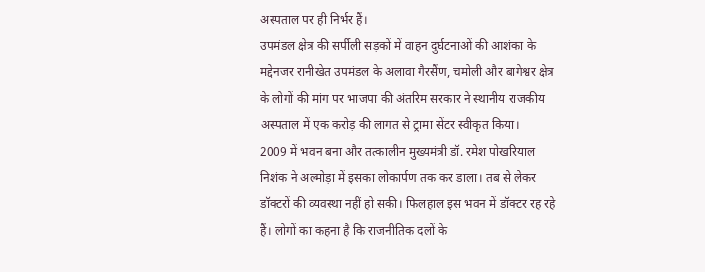अस्पताल पर ही निर्भर हैं।
उपमंडल क्षेत्र की सर्पीली सड़कों में वाहन दुर्घटनाओं की आशंका के मद्देनजर रानीखेत उपमंडल के अलावा गैरसैंण, चमोली और बागेश्वर क्षेत्र के लोगों की मांग पर भाजपा की अंतरिम सरकार ने स्थानीय राजकीय अस्पताल में एक करोड़ की लागत से ट्रामा सेंटर स्वीकृत किया।
2009 में भवन बना और तत्कालीन मुख्यमंत्री डॉ. रमेश पोखरियाल निशंक ने अल्मोड़ा में इसका लोकार्पण तक कर डाला। तब से लेकर डॉक्टरों की व्यवस्था नहीं हो सकी। फिलहाल इस भवन में डॉक्टर रह रहे हैं। लोगों का कहना है कि राजनीतिक दलों के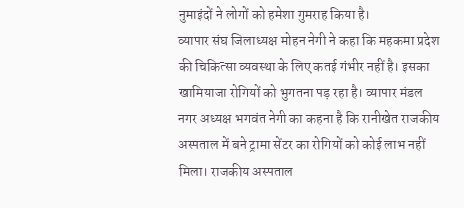नुमाइंदों ने लोगों को हमेशा गुमराह किया है।
व्यापार संघ जिलाध्यक्ष मोहन नेगी ने कहा कि महकमा प्रदेश की चिकित्सा व्यवस्था के लिए कतई गंभीर नहीं है। इसका खामियाजा रोगियों को भुगतना पड़ रहा है। व्यापार मंडल नगर अध्यक्ष भगवंत नेगी का कहना है कि रानीखेत राजकीय अस्पताल में बने ट्रामा सेंटर का रोगियों को कोई लाभ नहीं मिला। राजकीय अस्पताल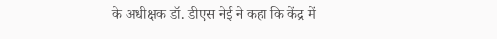के अधीक्षक डॉ. डीएस नेई ने कहा कि केंद्र में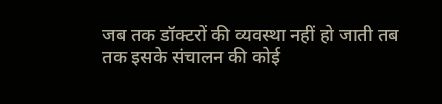जब तक डॉक्टरों की व्यवस्था नहीं हो जाती तब तक इसके संचालन की कोई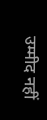उम्मीद नहीं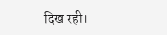दिख रही।